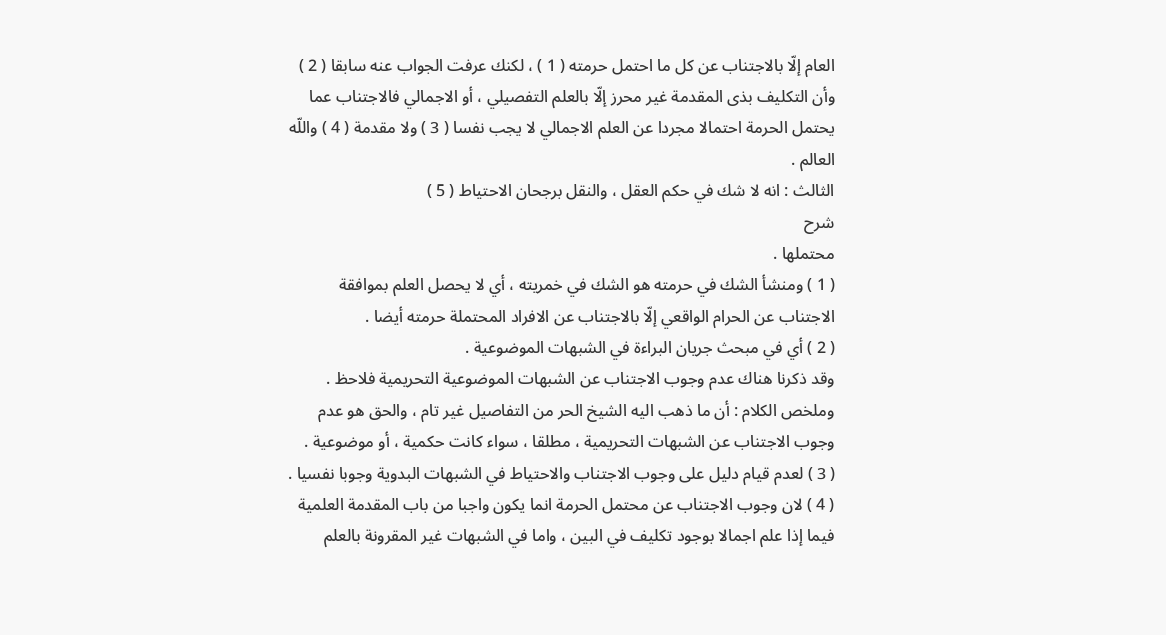العام إلّا بالاجتناب عن كل ما احتمل حرمته ( 1 ) ، لكنك عرفت الجواب عنه سابقا ( 2 ) وأن التكليف بذى المقدمة غير محرز إلّا بالعلم التفصيلي ، أو الاجمالي فالاجتناب عما يحتمل الحرمة احتمالا مجردا عن العلم الاجمالي لا يجب نفسا ( 3 ) ولا مقدمة ( 4 ) واللّه العالم .
الثالث : انه لا شك في حكم العقل ، والنقل برجحان الاحتياط ( 5 )
شرح
محتملها .
( 1 ) ومنشأ الشك في حرمته هو الشك في خمريته ، أي لا يحصل العلم بموافقة الاجتناب عن الحرام الواقعي إلّا بالاجتناب عن الافراد المحتملة حرمته أيضا .
( 2 ) أي في مبحث جريان البراءة في الشبهات الموضوعية .
وقد ذكرنا هناك عدم وجوب الاجتناب عن الشبهات الموضوعية التحريمية فلاحظ .
وملخص الكلام : أن ما ذهب اليه الشيخ الحر من التفاصيل غير تام ، والحق هو عدم وجوب الاجتناب عن الشبهات التحريمية ، مطلقا ، سواء كانت حكمية ، أو موضوعية .
( 3 ) لعدم قيام دليل على وجوب الاجتناب والاحتياط في الشبهات البدوية وجوبا نفسيا .
( 4 ) لان وجوب الاجتناب عن محتمل الحرمة انما يكون واجبا من باب المقدمة العلمية فيما إذا علم اجمالا بوجود تكليف في البين ، واما في الشبهات غير المقرونة بالعلم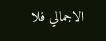الاجمالي فلا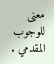معنى للوجوب المقدمي .